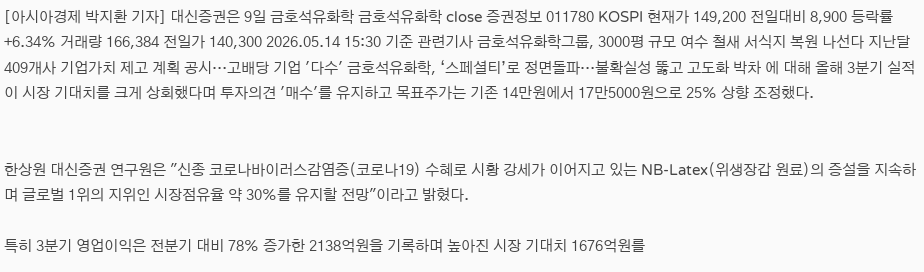[아시아경제 박지환 기자] 대신증권은 9일 금호석유화학 금호석유화학 close 증권정보 011780 KOSPI 현재가 149,200 전일대비 8,900 등락률 +6.34% 거래량 166,384 전일가 140,300 2026.05.14 15:30 기준 관련기사 금호석유화학그룹, 3000평 규모 여수 철새 서식지 복원 나선다 지난달 409개사 기업가치 제고 계획 공시…고배당 기업 '다수' 금호석유화학, ‘스페셜티’로 정면돌파…불확실성 뚫고 고도화 박차 에 대해 올해 3분기 실적이 시장 기대치를 크게 상회했다며 투자의견 '매수'를 유지하고 목표주가는 기존 14만원에서 17만5000원으로 25% 상향 조정했다.


한상원 대신증권 연구원은 "신종 코로나바이러스감염증(코로나19) 수혜로 시황 강세가 이어지고 있는 NB-Latex(위생장갑 원료)의 증설을 지속하며 글로벌 1위의 지위인 시장점유율 약 30%를 유지할 전망"이라고 밝혔다.

특히 3분기 영업이익은 전분기 대비 78% 증가한 2138억원을 기록하며 높아진 시장 기대치 1676억원를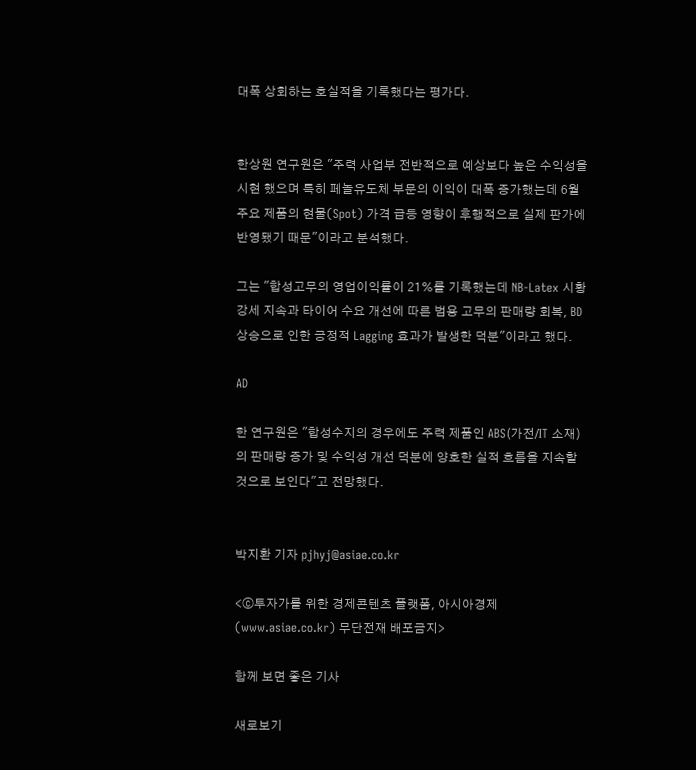대폭 상회하는 호실적을 기록했다는 평가다.


한상원 연구원은 "주력 사업부 전반적으로 예상보다 높은 수익성을 시현 했으며 특히 페놀유도체 부문의 이익이 대폭 증가했는데 6월 주요 제품의 현물(Spot) 가격 급등 영향이 후행적으로 실제 판가에 반영됐기 때문"이라고 분석했다.

그는 "합성고무의 영업이익률이 21%를 기록했는데 NB-Latex 시황 강세 지속과 타이어 수요 개선에 따른 범용 고무의 판매량 회복, BD 상승으로 인한 긍정적 Lagging 효과가 발생한 덕분"이라고 했다.

AD

한 연구원은 "합성수지의 경우에도 주력 제품인 ABS(가전/IT 소재)의 판매량 증가 및 수익성 개선 덕분에 양호한 실적 흐름을 지속할 것으로 보인다"고 전망했다.


박지환 기자 pjhyj@asiae.co.kr

<ⓒ투자가를 위한 경제콘텐츠 플랫폼, 아시아경제(www.asiae.co.kr) 무단전재 배포금지>

함께 보면 좋은 기사

새로보기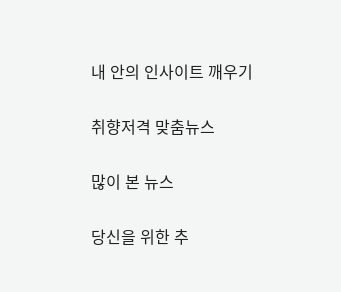내 안의 인사이트 깨우기

취향저격 맞춤뉴스

많이 본 뉴스

당신을 위한 추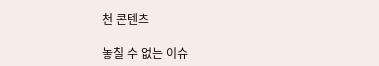천 콘텐츠

놓칠 수 없는 이슈